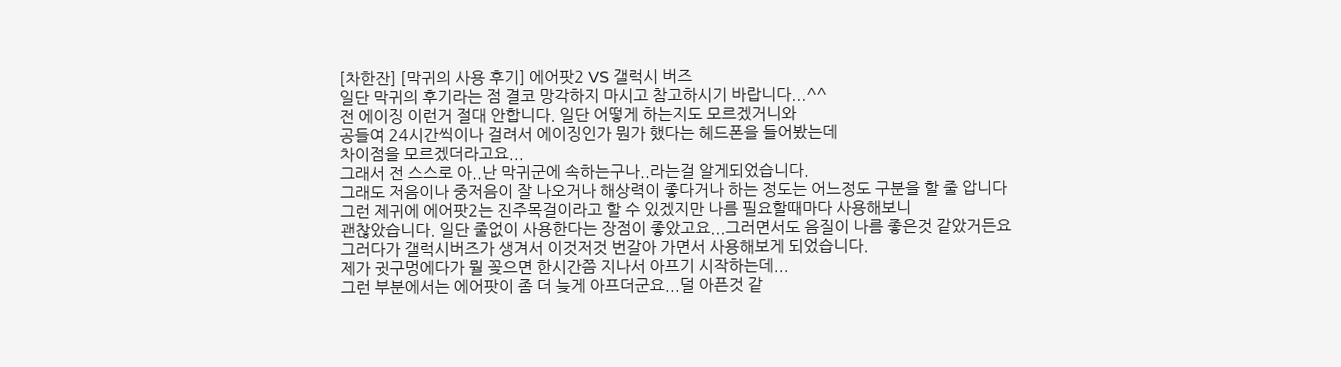[차한잔] [막귀의 사용 후기] 에어팟2 VS 갤럭시 버즈
일단 막귀의 후기라는 점 결코 망각하지 마시고 참고하시기 바랍니다...^^
전 에이징 이런거 절대 안합니다. 일단 어떻게 하는지도 모르겠거니와
공들여 24시간씩이나 걸려서 에이징인가 뭔가 했다는 헤드폰을 들어봤는데
차이점을 모르겠더라고요...
그래서 전 스스로 아..난 막귀군에 속하는구나..라는걸 알게되었습니다.
그래도 저음이나 중저음이 잘 나오거나 해상력이 좋다거나 하는 정도는 어느정도 구분을 할 줄 압니다
그런 제귀에 에어팟2는 진주목걸이라고 할 수 있겠지만 나름 필요할때마다 사용해보니
괜찮았습니다. 일단 줄없이 사용한다는 장점이 좋았고요...그러면서도 음질이 나름 좋은것 같았거든요
그러다가 갤럭시버즈가 생겨서 이것저것 번갈아 가면서 사용해보게 되었습니다.
제가 귓구멍에다가 뭘 꽂으면 한시간쯤 지나서 아프기 시작하는데...
그런 부분에서는 에어팟이 좀 더 늦게 아프더군요...덜 아픈것 같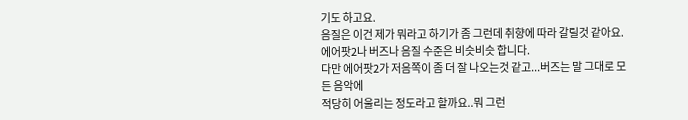기도 하고요.
음질은 이건 제가 뭐라고 하기가 좀 그런데 취향에 따라 갈릴것 같아요.
에어팟2나 버즈나 음질 수준은 비슷비슷 합니다.
다만 에어팟2가 저음쪽이 좀 더 잘 나오는것 같고...버즈는 말 그대로 모든 음악에
적당히 어울리는 정도라고 할까요..뭐 그런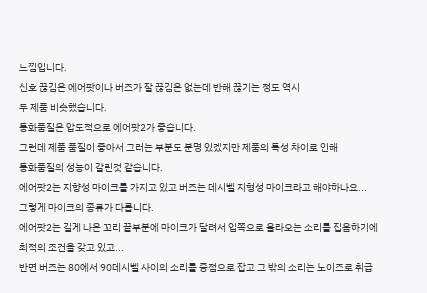느낌입니다.
신호 끊김은 에어팟이나 버즈가 잘 끊김은 없는데 반해 끊기는 정도 역시
두 제품 비슷했습니다.
통화품질은 압도적으로 에어팟2가 좋습니다.
그런데 제품 품질이 좋아서 그러는 부분도 분명 있겠지만 제품의 특성 차이로 인해
통화품질의 성능이 갈린것 같습니다.
에어팟2는 지향성 마이크를 가지고 있고 버즈는 데시벨 지형성 마이크라고 해야하나요...
그렇게 마이크의 종류가 다릅니다.
에어팟2는 길게 나온 꼬리 끝부분에 마이크가 달려서 입쪽으로 올라오는 소리를 집음하기에
최적의 조건을 갖고 있고...
반면 버즈는 80에서 90데시벨 사이의 소리를 중점으로 잡고 그 밖의 소리는 노이즈로 취급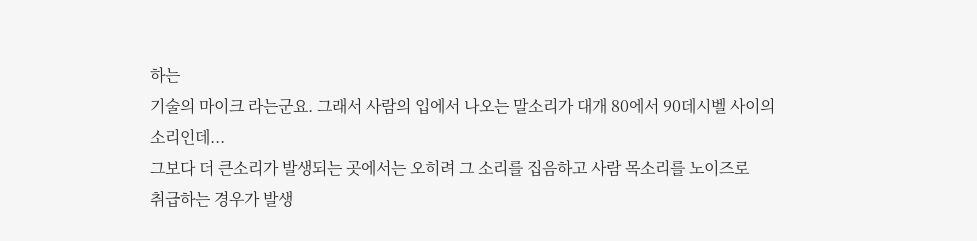하는
기술의 마이크 라는군요. 그래서 사람의 입에서 나오는 말소리가 대개 80에서 90데시벨 사이의
소리인데...
그보다 더 큰소리가 발생되는 곳에서는 오히려 그 소리를 집음하고 사람 목소리를 노이즈로
취급하는 경우가 발생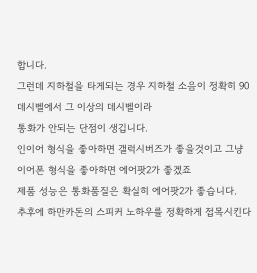합니다.
그런데 지하철을 타게되는 경우 지하철 소음이 정확히 90데시벨에서 그 이상의 데시벨이라
통화가 안되는 단점이 생깁니다.
인이어 형식을 좋아하면 갤럭시버즈가 좋을것이고 그냥 이어폰 형식을 좋아하면 에어팟2가 좋겠죠
제품 성능은 통화품질은 확실히 에어팟2가 좋습니다.
추후에 하만카돈의 스피커 노하우를 정확하게 접목시킨다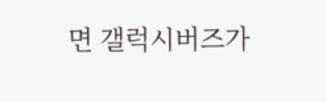면 갤럭시버즈가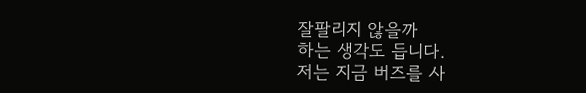잘팔리지 않을까
하는 생각도 듭니다.
저는 지금 버즈를 사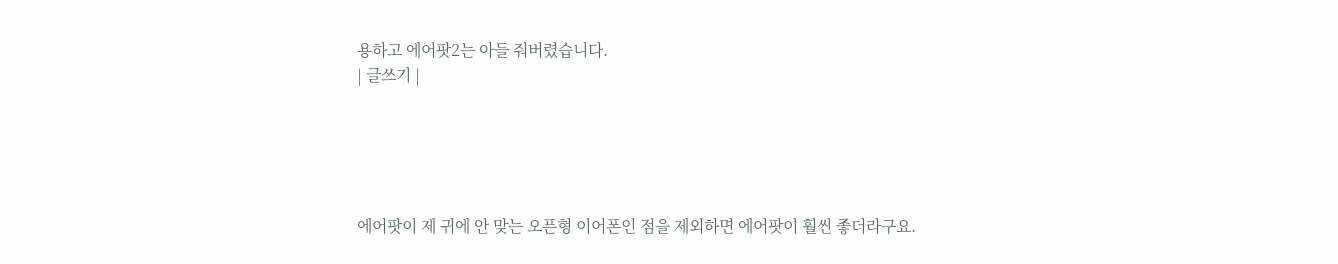용하고 에어팟2는 아들 줘버렸습니다.
| 글쓰기 |





에어팟이 제 귀에 안 맞는 오픈형 이어폰인 점을 제외하면 에어팟이 훨씬 좋더라구요.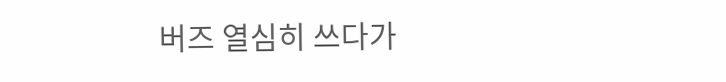버즈 열심히 쓰다가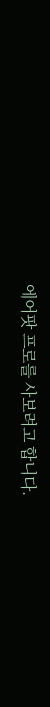에어팟 프로를 사보려고 합니다.